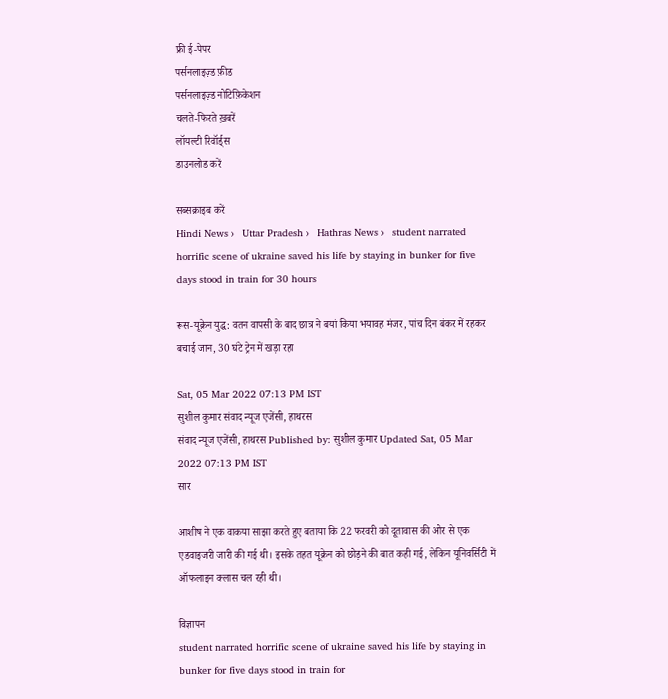फ्री ई-पेपर
पर्सनलाइज़्ड फ़ीड
पर्सनलाइज़्ड नोटिफ़िकेशन
चलते-फिरते ख़बरें
लॉयल्टी रिवॉर्ड्स
डाउनलोड करें

सब्सक्राइब करें
Hindi News ›   Uttar Pradesh ›   Hathras News ›   student narrated horrific scene of ukraine saved his life by staying in bunker for five days stood in train for 30 hours

रूस-यूक्रेन युद्ध: वतन वापसी के बाद छात्र ने बयां किया भयावह मंजर, पांच दिन बंकर में रहकर बचाई जान, 30 घंटे ट्रेन में खड़ा रहा

Sat, 05 Mar 2022 07:13 PM IST
सुशील कुमार संवाद न्यूज एजेंसी, हाथरस
संवाद न्यूज एजेंसी, हाथरस Published by: सुशील कुमार Updated Sat, 05 Mar 2022 07:13 PM IST
सार

आशीष ने एक वाकया साझा करते हुए बताया कि 22 फरवरी को दूतावास की ओर से एक एडवाइजरी जारी की गई थी। इसके तहत यूक्रेन को छोड़ने की बात कही गई, लेकिन यूनिवर्सिटी में ऑफलाइन क्लास चल रही थी।

विज्ञापन
student narrated horrific scene of ukraine saved his life by staying in bunker for five days stood in train for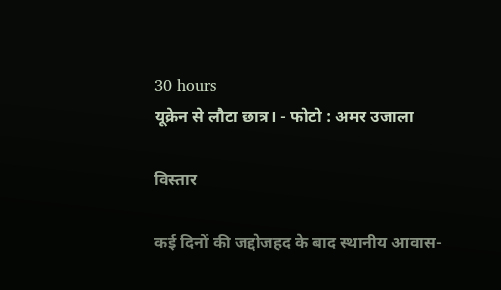30 hours
यूक्रेन से लौटा छात्र। - फोटो : अमर उजाला

विस्तार

कई दिनों की जद्दोजहद के बाद स्थानीय आवास-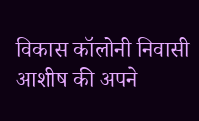विकास कॉलोनी निवासी आशीष की अपने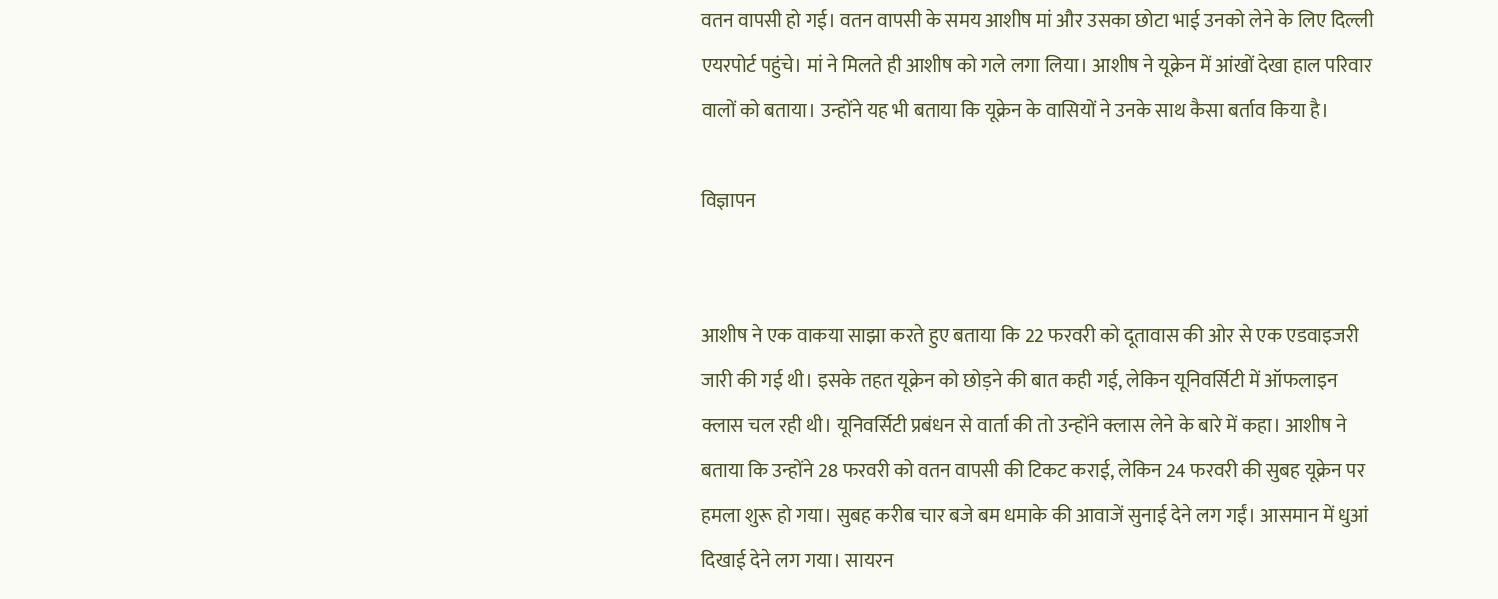वतन वापसी हो गई। वतन वापसी के समय आशीष मां और उसका छोटा भाई उनको लेने के लिए दिल्ली एयरपोर्ट पहुंचे। मां ने मिलते ही आशीष को गले लगा लिया। आशीष ने यूक्रेन में आंखों देखा हाल परिवार वालों को बताया। उन्होंने यह भी बताया कि यूक्रेन के वासियों ने उनके साथ कैसा बर्ताव किया है।

विज्ञापन


आशीष ने एक वाकया साझा करते हुए बताया कि 22 फरवरी को दूतावास की ओर से एक एडवाइजरी जारी की गई थी। इसके तहत यूक्रेन को छोड़ने की बात कही गई, लेकिन यूनिवर्सिटी में ऑफलाइन क्लास चल रही थी। यूनिवर्सिटी प्रबंधन से वार्ता की तो उन्होंने क्लास लेने के बारे में कहा। आशीष ने बताया कि उन्होंने 28 फरवरी को वतन वापसी की टिकट कराई, लेकिन 24 फरवरी की सुबह यूक्रेन पर हमला शुरू हो गया। सुबह करीब चार बजे बम धमाके की आवाजें सुनाई देने लग गईं। आसमान में धुआं दिखाई देने लग गया। सायरन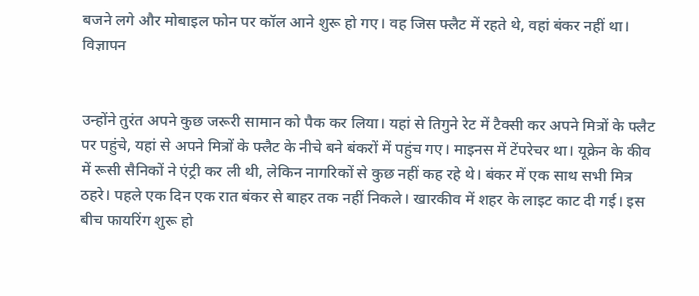बजने लगे और मोबाइल फोन पर कॉल आने शुरू हो गए। वह जिस फ्लैट में रहते थे, वहां बंकर नहीं था।
विज्ञापन


उन्होंने तुरंत अपने कुछ जरूरी सामान को पैक कर लिया। यहां से तिगुने रेट में टैक्सी कर अपने मित्रों के फ्लैट पर पहुंचे, यहां से अपने मित्रों के फ्लैट के नीचे बने बंकरों में पहुंच गए। माइनस में टेंपरेचर था। यूक्रेन के कीव में रूसी सैनिकों ने एंट्री कर ली थी, लेकिन नागरिकों से कुछ नहीं कह रहे थे। बंकर में एक साथ सभी मित्र ठहरे। पहले एक दिन एक रात बंकर से बाहर तक नहीं निकले। खारकीव में शहर के लाइट काट दी गई। इस बीच फायरिंग शुरू हो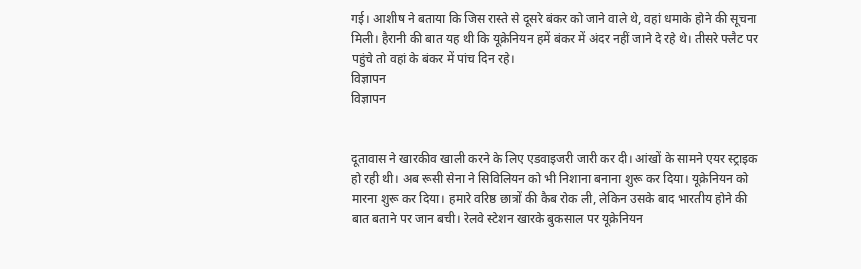गई। आशीष ने बताया कि जिस रास्ते से दूसरे बंकर को जाने वाले थे, वहां धमाके होने की सूचना मिली। हैरानी की बात यह थी कि यूक्रेनियन हमें बंकर में अंदर नहीं जाने दे रहे थे। तीसरे फ्लैट पर पहुंचे तो वहां के बंकर में पांच दिन रहे।
विज्ञापन
विज्ञापन


दूतावास ने खारकीव खाली करने के लिए एडवाइजरी जारी कर दी। आंखों के सामने एयर स्ट्राइक हो रही थी। अब रूसी सेना ने सिविलियन को भी निशाना बनाना शुरू कर दिया। यूक्रेनियन को मारना शुरू कर दिया। हमारे वरिष्ठ छात्रों की कैब रोक ली, लेकिन उसके बाद भारतीय होने की बात बताने पर जान बची। रेलवे स्टेशन खारके बुकसाल पर यूक्रेनियन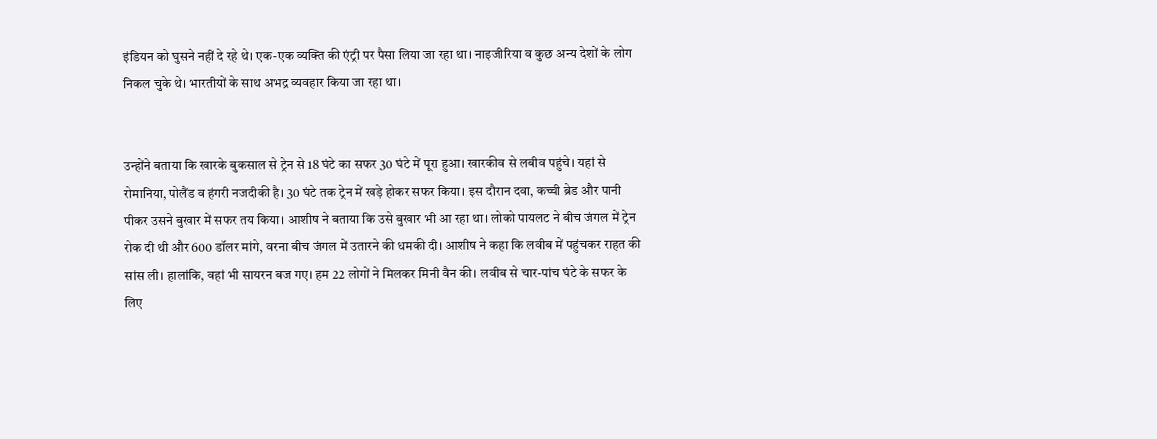इंडियन को घुसने नहीं दे रहे थे। एक-एक व्यक्ति की एंट्री पर पैसा लिया जा रहा था। नाइजीरिया व कुछ अन्य देशों के लोग निकल चुके थे। भारतीयों के साथ अभद्र व्यवहार किया जा रहा था।


उन्होंने बताया कि खारके बुकसाल से ट्रेन से 18 घंटे का सफर 30 घंटे में पूरा हुआ। खारकीव से लबीव पहुंचे। यहां से रोमानिया, पोलैंड व हंगरी नजदीकी है। 30 घंटे तक ट्रेन में खड़े होकर सफर किया। इस दौरान दवा, कच्ची ब्रेड और पानी पीकर उसने बुखार में सफर तय किया। आशीष ने बताया कि उसे बुखार भी आ रहा था। लोको पायलट ने बीच जंगल में ट्रेन रोक दी थी और 600 डॉलर मांगे, वरना बीच जंगल में उतारने की धमकी दी। आशीष ने कहा कि लवीब में पहुंचकर राहत की सांस ली। हालांकि, वहां भी सायरन बज गए। हम 22 लोगों ने मिलकर मिनी वैन की। लवीब से चार-पांच घंटे के सफर के लिए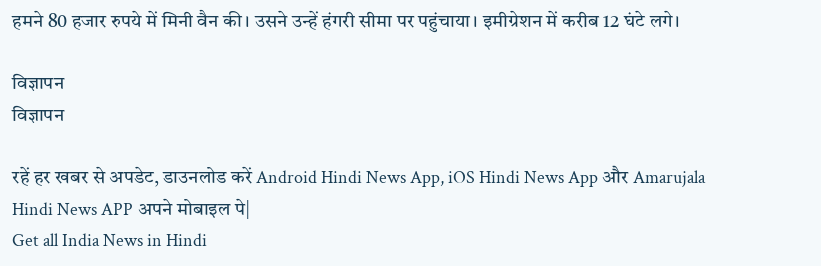हमने 80 हजार रुपये में मिनी वैन की। उसने उन्हें हंगरी सीमा पर पहुंचाया। इमीग्रेशन में करीब 12 घंटे लगे।

विज्ञापन
विज्ञापन

रहें हर खबर से अपडेट, डाउनलोड करें Android Hindi News App, iOS Hindi News App और Amarujala Hindi News APP अपने मोबाइल पे|
Get all India News in Hindi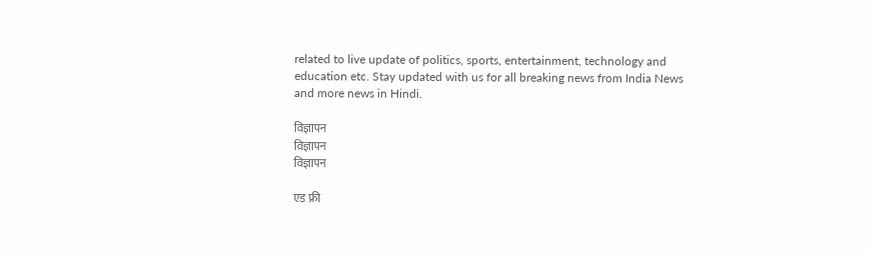related to live update of politics, sports, entertainment, technology and education etc. Stay updated with us for all breaking news from India News and more news in Hindi.

विज्ञापन
विज्ञापन
विज्ञापन

एड फ्री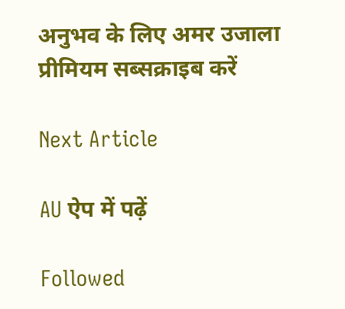अनुभव के लिए अमर उजाला प्रीमियम सब्सक्राइब करें

Next Article

AU ऐप में पढ़ें

Followed